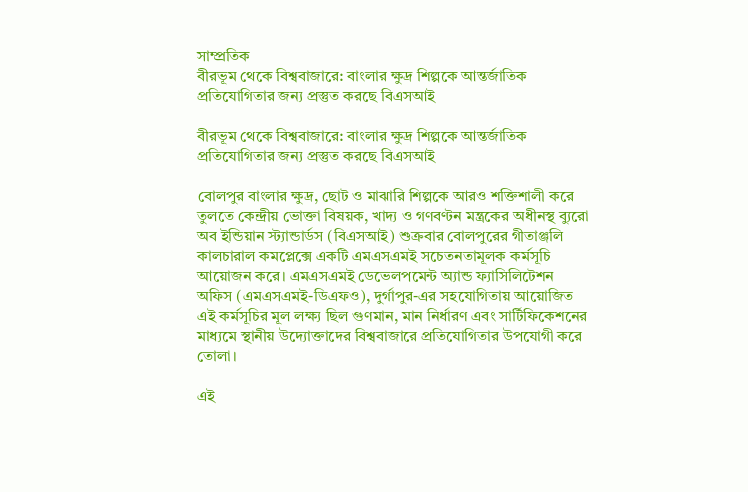সাম্প্রতিক
বীরভূম থেকে বিশ্ববাজারে: বাংলার ক্ষুদ্র শিল্পকে আন্তর্জাতিক প্রতিযোগিতার জন্য প্রস্তুত করছে বিএসআই

বীরভূম থেকে বিশ্ববাজারে: বাংলার ক্ষুদ্র শিল্পকে আন্তর্জাতিক প্রতিযোগিতার জন্য প্রস্তুত করছে বিএসআই

বোলপুর বাংলার ক্ষুদ্র, ছোট ও মাঝারি শিল্পকে আরও শক্তিশালী করে তুলতে কেন্দ্রীয় ভোক্তা বিষয়ক, খাদ্য ও গণবণ্টন মন্ত্রকের অধীনস্থ ব্যুরো অব ইন্ডিয়ান স্ট্যান্ডার্ডস (বিএসআই) শুক্রবার বোলপুরের গীতাঞ্জলি কালচারাল কমপ্লেক্সে একটি এমএসএমই সচেতনতামূলক কর্মসূচি আয়োজন করে। এমএসএমই ডেভেলপমেন্ট অ্যান্ড ফ্যাসিলিটেশন অফিস (এমএসএমই-ডিএফও), দুর্গাপুর-এর সহযোগিতায় আয়োজিত এই কর্মসূচির মূল লক্ষ্য ছিল গুণমান, মান নির্ধারণ এবং সার্টিফিকেশনের মাধ্যমে স্থানীয় উদ্যোক্তাদের বিশ্ববাজারে প্রতিযোগিতার উপযোগী করে তোলা।

এই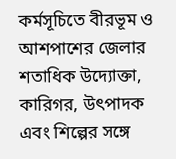কর্মসূচিতে বীরভূম ও আশপাশের জেলার শতাধিক উদ্যোক্তা, কারিগর, উৎপাদক এবং শিল্পের সঙ্গে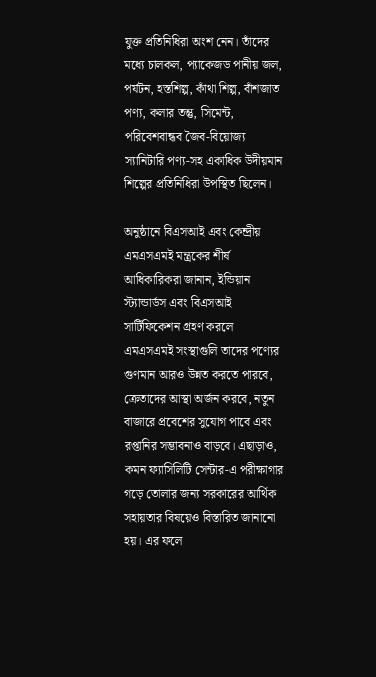যুক্ত প্রতিনিধিরা অংশ নেন। তাঁদের মধ্যে চালকল, প্যাকেজড পানীয় জল, পর্যটন, হস্তশিল্প, কাঁথা শিল্প, বাঁশজাত পণ্য, কলার তন্তু, সিমেন্ট, পরিবেশবান্ধব জৈব-বিয়োজ্য স্যানিটারি পণ্য-সহ একাধিক উদীয়মান শিল্পের প্রতিনিধিরা উপস্থিত ছিলেন।

অনুষ্ঠানে বিএসআই এবং কেন্দ্রীয় এমএসএমই মন্ত্রকের শীর্ষ আধিকারিকরা জানান, ইন্ডিয়ান স্ট্যান্ডার্ডস এবং বিএসআই সার্টিফিকেশন গ্রহণ করলে এমএসএমই সংস্থাগুলি তাদের পণ্যের গুণমান আরও উন্নত করতে পারবে, ক্রেতাদের আস্থা অর্জন করবে, নতুন বাজারে প্রবেশের সুযোগ পাবে এবং রপ্তানির সম্ভাবনাও বাড়বে। এছাড়াও, কমন ফ্যাসিলিটি সেন্টার-এ পরীক্ষাগার গড়ে তোলার জন্য সরকারের আর্থিক সহায়তার বিষয়েও বিস্তারিত জানানো হয়। এর ফলে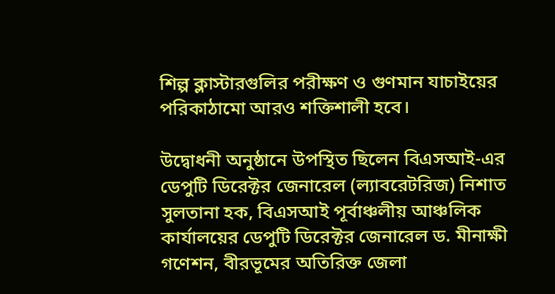শিল্প ক্লাস্টারগুলির পরীক্ষণ ও গুণমান যাচাইয়ের পরিকাঠামো আরও শক্তিশালী হবে।

উদ্বোধনী অনুষ্ঠানে উপস্থিত ছিলেন বিএসআই-এর ডেপুটি ডিরেক্টর জেনারেল (ল্যাবরেটরিজ) নিশাত সুলতানা হক, বিএসআই পূর্বাঞ্চলীয় আঞ্চলিক কার্যালয়ের ডেপুটি ডিরেক্টর জেনারেল ড. মীনাক্ষী গণেশন, বীরভূমের অতিরিক্ত জেলা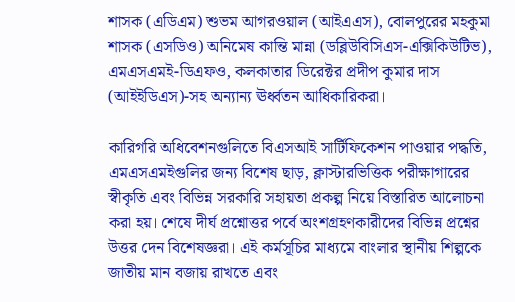শাসক (এডিএম) শুভম আগরওয়াল (আইএএস), বোলপুরের মহকুমা শাসক (এসডিও) অনিমেষ কান্তি মান্না (ডব্লিউবিসিএস-এক্সিকিউটিভ), এমএসএমই-ডিএফও, কলকাতার ডিরেক্টর প্রদীপ কুমার দাস (আইইডিএস)-সহ অন্যান্য ঊর্ধ্বতন আধিকারিকরা।

কারিগরি অধিবেশনগুলিতে বিএসআই সার্টিফিকেশন পাওয়ার পদ্ধতি, এমএসএমইগুলির জন্য বিশেষ ছাড়, ক্লাস্টারভিত্তিক পরীক্ষাগারের স্বীকৃতি এবং বিভিন্ন সরকারি সহায়তা প্রকল্প নিয়ে বিস্তারিত আলোচনা করা হয়। শেষে দীর্ঘ প্রশ্নোত্তর পর্বে অংশগ্রহণকারীদের বিভিন্ন প্রশ্নের উত্তর দেন বিশেষজ্ঞরা। এই কর্মসূচির মাধ্যমে বাংলার স্থানীয় শিল্পকে জাতীয় মান বজায় রাখতে এবং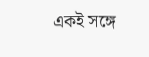একই সঙ্গে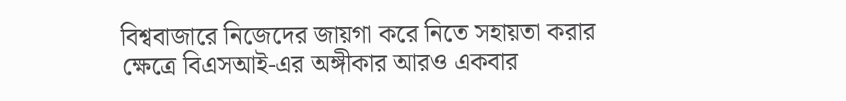বিশ্ববাজারে নিজেদের জায়গা করে নিতে সহায়তা করার ক্ষেত্রে বিএসআই-এর অঙ্গীকার আরও একবার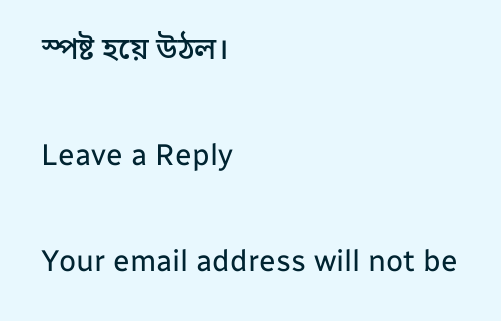স্পষ্ট হয়ে উঠল।

Leave a Reply

Your email address will not be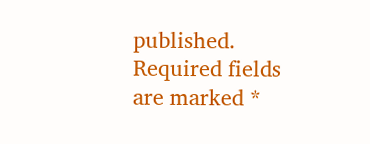published. Required fields are marked *